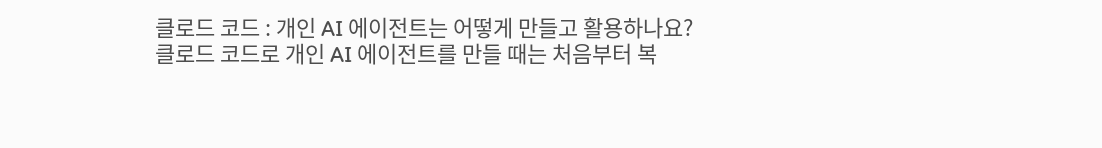클로드 코드 : 개인 AI 에이전트는 어떻게 만들고 활용하나요?
클로드 코드로 개인 AI 에이전트를 만들 때는 처음부터 복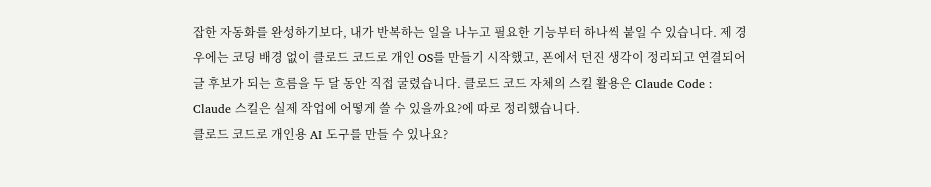잡한 자동화를 완성하기보다, 내가 반복하는 일을 나누고 필요한 기능부터 하나씩 붙일 수 있습니다. 제 경우에는 코딩 배경 없이 클로드 코드로 개인 OS를 만들기 시작했고, 폰에서 던진 생각이 정리되고 연결되어 글 후보가 되는 흐름을 두 달 동안 직접 굴렸습니다. 클로드 코드 자체의 스킬 활용은 Claude Code : Claude 스킬은 실제 작업에 어떻게 쓸 수 있을까요?에 따로 정리했습니다.
클로드 코드로 개인용 AI 도구를 만들 수 있나요?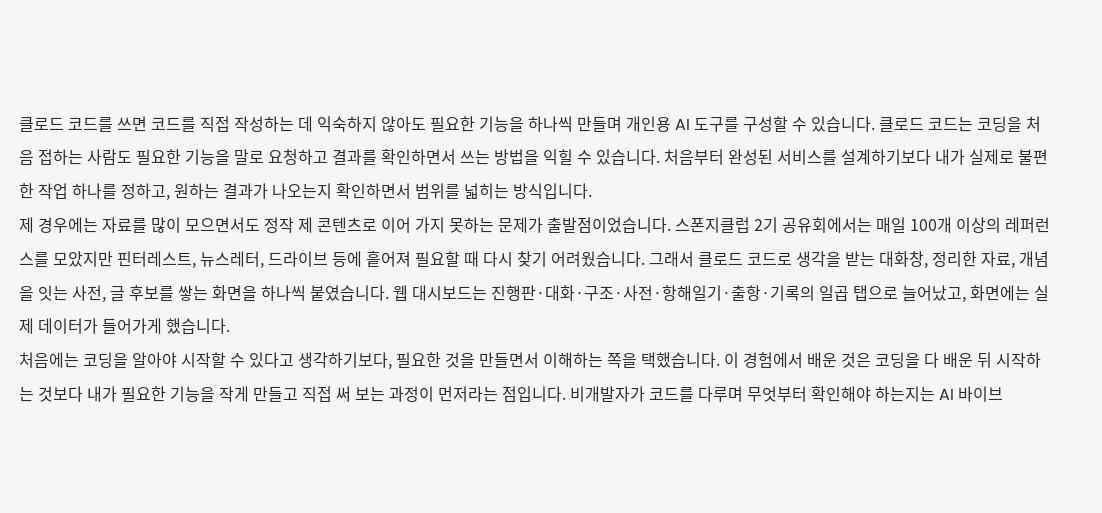클로드 코드를 쓰면 코드를 직접 작성하는 데 익숙하지 않아도 필요한 기능을 하나씩 만들며 개인용 AI 도구를 구성할 수 있습니다. 클로드 코드는 코딩을 처음 접하는 사람도 필요한 기능을 말로 요청하고 결과를 확인하면서 쓰는 방법을 익힐 수 있습니다. 처음부터 완성된 서비스를 설계하기보다 내가 실제로 불편한 작업 하나를 정하고, 원하는 결과가 나오는지 확인하면서 범위를 넓히는 방식입니다.
제 경우에는 자료를 많이 모으면서도 정작 제 콘텐츠로 이어 가지 못하는 문제가 출발점이었습니다. 스폰지클럽 2기 공유회에서는 매일 100개 이상의 레퍼런스를 모았지만 핀터레스트, 뉴스레터, 드라이브 등에 흩어져 필요할 때 다시 찾기 어려웠습니다. 그래서 클로드 코드로 생각을 받는 대화창, 정리한 자료, 개념을 잇는 사전, 글 후보를 쌓는 화면을 하나씩 붙였습니다. 웹 대시보드는 진행판·대화·구조·사전·항해일기·출항·기록의 일곱 탭으로 늘어났고, 화면에는 실제 데이터가 들어가게 했습니다.
처음에는 코딩을 알아야 시작할 수 있다고 생각하기보다, 필요한 것을 만들면서 이해하는 쪽을 택했습니다. 이 경험에서 배운 것은 코딩을 다 배운 뒤 시작하는 것보다 내가 필요한 기능을 작게 만들고 직접 써 보는 과정이 먼저라는 점입니다. 비개발자가 코드를 다루며 무엇부터 확인해야 하는지는 AI 바이브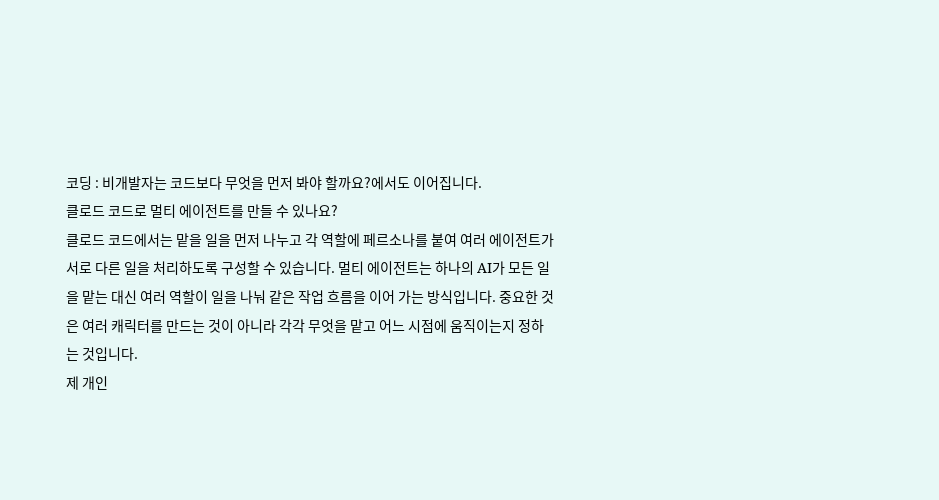코딩 : 비개발자는 코드보다 무엇을 먼저 봐야 할까요?에서도 이어집니다.
클로드 코드로 멀티 에이전트를 만들 수 있나요?
클로드 코드에서는 맡을 일을 먼저 나누고 각 역할에 페르소나를 붙여 여러 에이전트가 서로 다른 일을 처리하도록 구성할 수 있습니다. 멀티 에이전트는 하나의 AI가 모든 일을 맡는 대신 여러 역할이 일을 나눠 같은 작업 흐름을 이어 가는 방식입니다. 중요한 것은 여러 캐릭터를 만드는 것이 아니라 각각 무엇을 맡고 어느 시점에 움직이는지 정하는 것입니다.
제 개인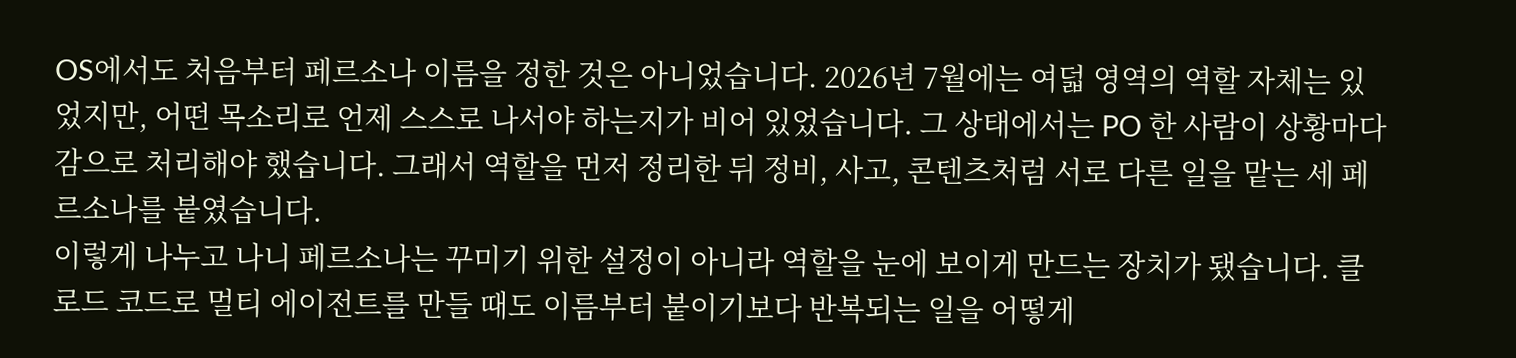OS에서도 처음부터 페르소나 이름을 정한 것은 아니었습니다. 2026년 7월에는 여덟 영역의 역할 자체는 있었지만, 어떤 목소리로 언제 스스로 나서야 하는지가 비어 있었습니다. 그 상태에서는 PO 한 사람이 상황마다 감으로 처리해야 했습니다. 그래서 역할을 먼저 정리한 뒤 정비, 사고, 콘텐츠처럼 서로 다른 일을 맡는 세 페르소나를 붙였습니다.
이렇게 나누고 나니 페르소나는 꾸미기 위한 설정이 아니라 역할을 눈에 보이게 만드는 장치가 됐습니다. 클로드 코드로 멀티 에이전트를 만들 때도 이름부터 붙이기보다 반복되는 일을 어떻게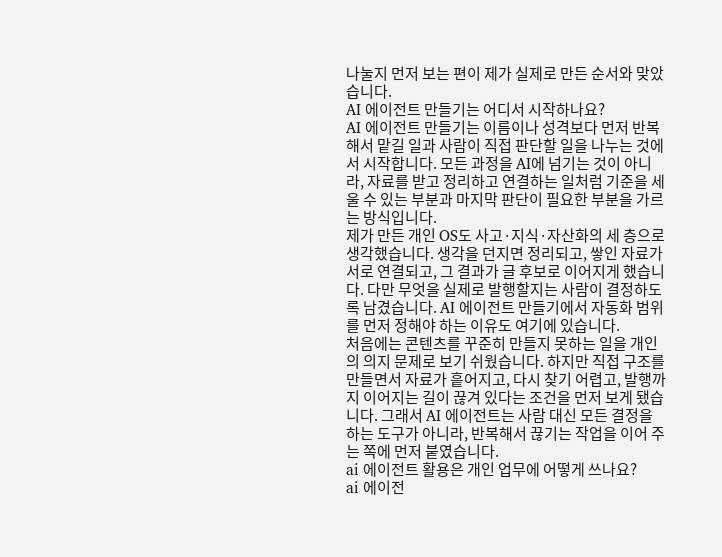나눌지 먼저 보는 편이 제가 실제로 만든 순서와 맞았습니다.
AI 에이전트 만들기는 어디서 시작하나요?
AI 에이전트 만들기는 이름이나 성격보다 먼저 반복해서 맡길 일과 사람이 직접 판단할 일을 나누는 것에서 시작합니다. 모든 과정을 AI에 넘기는 것이 아니라, 자료를 받고 정리하고 연결하는 일처럼 기준을 세울 수 있는 부분과 마지막 판단이 필요한 부분을 가르는 방식입니다.
제가 만든 개인 OS도 사고·지식·자산화의 세 층으로 생각했습니다. 생각을 던지면 정리되고, 쌓인 자료가 서로 연결되고, 그 결과가 글 후보로 이어지게 했습니다. 다만 무엇을 실제로 발행할지는 사람이 결정하도록 남겼습니다. AI 에이전트 만들기에서 자동화 범위를 먼저 정해야 하는 이유도 여기에 있습니다.
처음에는 콘텐츠를 꾸준히 만들지 못하는 일을 개인의 의지 문제로 보기 쉬웠습니다. 하지만 직접 구조를 만들면서 자료가 흩어지고, 다시 찾기 어렵고, 발행까지 이어지는 길이 끊겨 있다는 조건을 먼저 보게 됐습니다. 그래서 AI 에이전트는 사람 대신 모든 결정을 하는 도구가 아니라, 반복해서 끊기는 작업을 이어 주는 쪽에 먼저 붙였습니다.
ai 에이전트 활용은 개인 업무에 어떻게 쓰나요?
ai 에이전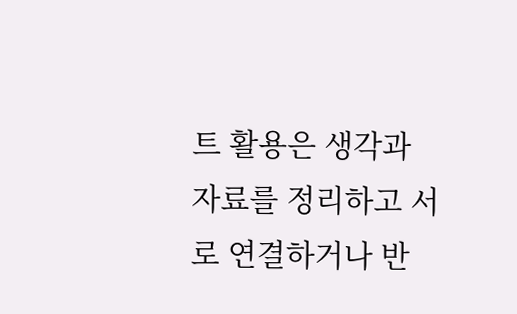트 활용은 생각과 자료를 정리하고 서로 연결하거나 반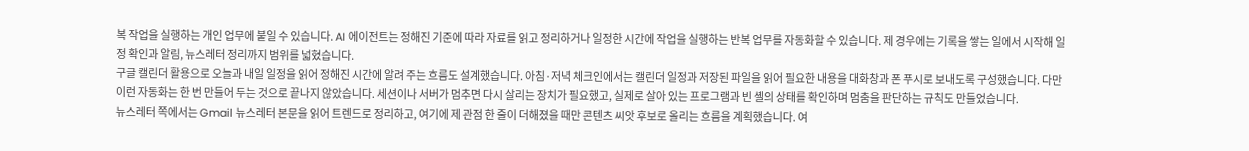복 작업을 실행하는 개인 업무에 붙일 수 있습니다. AI 에이전트는 정해진 기준에 따라 자료를 읽고 정리하거나 일정한 시간에 작업을 실행하는 반복 업무를 자동화할 수 있습니다. 제 경우에는 기록을 쌓는 일에서 시작해 일정 확인과 알림, 뉴스레터 정리까지 범위를 넓혔습니다.
구글 캘린더 활용으로 오늘과 내일 일정을 읽어 정해진 시간에 알려 주는 흐름도 설계했습니다. 아침·저녁 체크인에서는 캘린더 일정과 저장된 파일을 읽어 필요한 내용을 대화창과 폰 푸시로 보내도록 구성했습니다. 다만 이런 자동화는 한 번 만들어 두는 것으로 끝나지 않았습니다. 세션이나 서버가 멈추면 다시 살리는 장치가 필요했고, 실제로 살아 있는 프로그램과 빈 셸의 상태를 확인하며 멈춤을 판단하는 규칙도 만들었습니다.
뉴스레터 쪽에서는 Gmail 뉴스레터 본문을 읽어 트렌드로 정리하고, 여기에 제 관점 한 줄이 더해졌을 때만 콘텐츠 씨앗 후보로 올리는 흐름을 계획했습니다. 여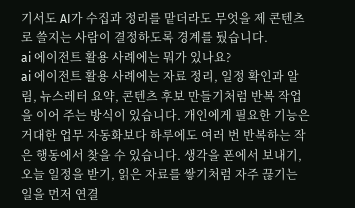기서도 AI가 수집과 정리를 맡더라도 무엇을 제 콘텐츠로 쓸지는 사람이 결정하도록 경계를 뒀습니다.
ai 에이전트 활용 사례에는 뭐가 있나요?
ai 에이전트 활용 사례에는 자료 정리, 일정 확인과 알림, 뉴스레터 요약, 콘텐츠 후보 만들기처럼 반복 작업을 이어 주는 방식이 있습니다. 개인에게 필요한 기능은 거대한 업무 자동화보다 하루에도 여러 번 반복하는 작은 행동에서 찾을 수 있습니다. 생각을 폰에서 보내기, 오늘 일정을 받기, 읽은 자료를 쌓기처럼 자주 끊기는 일을 먼저 연결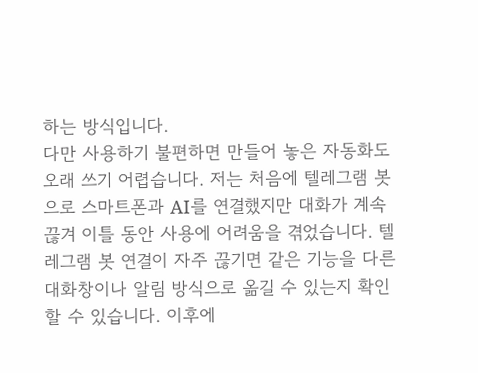하는 방식입니다.
다만 사용하기 불편하면 만들어 놓은 자동화도 오래 쓰기 어렵습니다. 저는 처음에 텔레그램 봇으로 스마트폰과 AI를 연결했지만 대화가 계속 끊겨 이틀 동안 사용에 어려움을 겪었습니다. 텔레그램 봇 연결이 자주 끊기면 같은 기능을 다른 대화창이나 알림 방식으로 옮길 수 있는지 확인할 수 있습니다. 이후에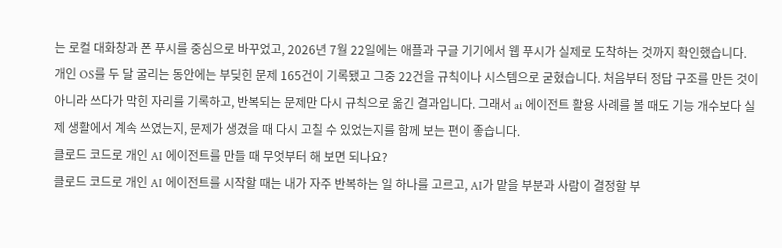는 로컬 대화창과 폰 푸시를 중심으로 바꾸었고, 2026년 7월 22일에는 애플과 구글 기기에서 웹 푸시가 실제로 도착하는 것까지 확인했습니다.
개인 OS를 두 달 굴리는 동안에는 부딪힌 문제 165건이 기록됐고 그중 22건을 규칙이나 시스템으로 굳혔습니다. 처음부터 정답 구조를 만든 것이 아니라 쓰다가 막힌 자리를 기록하고, 반복되는 문제만 다시 규칙으로 옮긴 결과입니다. 그래서 ai 에이전트 활용 사례를 볼 때도 기능 개수보다 실제 생활에서 계속 쓰였는지, 문제가 생겼을 때 다시 고칠 수 있었는지를 함께 보는 편이 좋습니다.
클로드 코드로 개인 AI 에이전트를 만들 때 무엇부터 해 보면 되나요?
클로드 코드로 개인 AI 에이전트를 시작할 때는 내가 자주 반복하는 일 하나를 고르고, AI가 맡을 부분과 사람이 결정할 부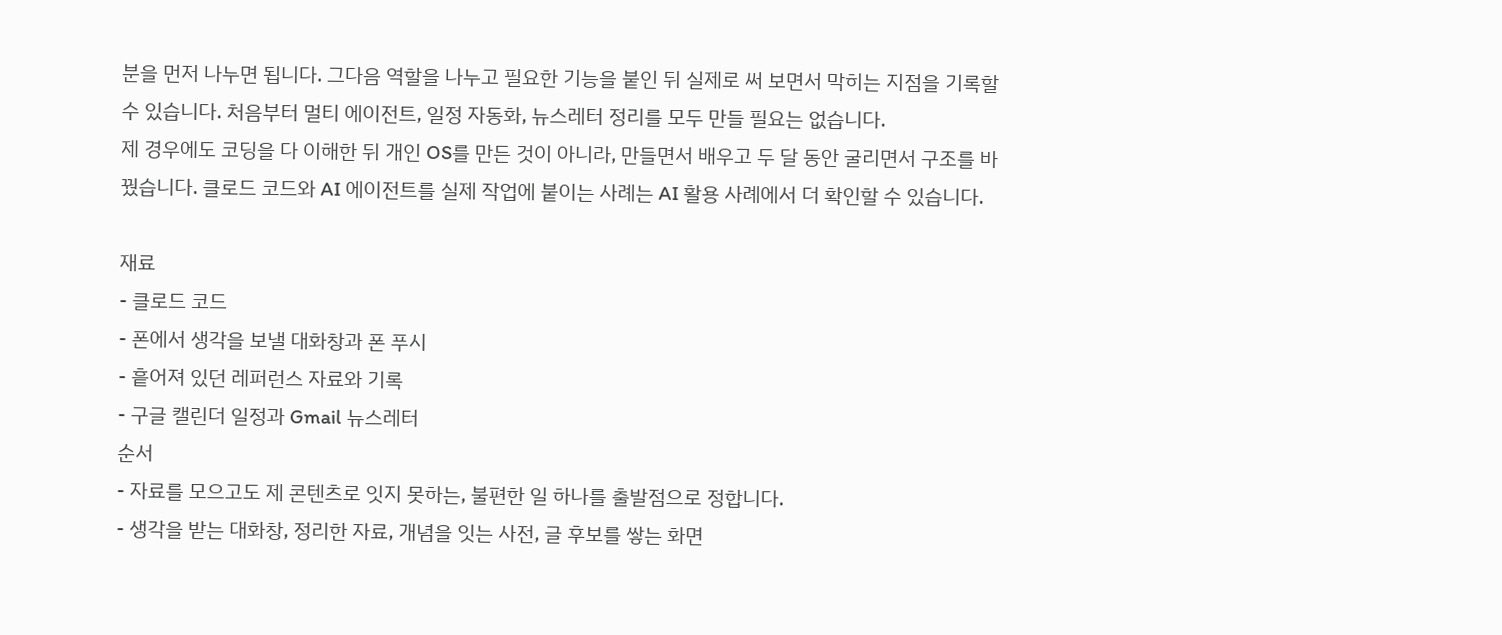분을 먼저 나누면 됩니다. 그다음 역할을 나누고 필요한 기능을 붙인 뒤 실제로 써 보면서 막히는 지점을 기록할 수 있습니다. 처음부터 멀티 에이전트, 일정 자동화, 뉴스레터 정리를 모두 만들 필요는 없습니다.
제 경우에도 코딩을 다 이해한 뒤 개인 OS를 만든 것이 아니라, 만들면서 배우고 두 달 동안 굴리면서 구조를 바꿨습니다. 클로드 코드와 AI 에이전트를 실제 작업에 붙이는 사례는 AI 활용 사례에서 더 확인할 수 있습니다.

재료
- 클로드 코드
- 폰에서 생각을 보낼 대화창과 폰 푸시
- 흩어져 있던 레퍼런스 자료와 기록
- 구글 캘린더 일정과 Gmail 뉴스레터
순서
- 자료를 모으고도 제 콘텐츠로 잇지 못하는, 불편한 일 하나를 출발점으로 정합니다.
- 생각을 받는 대화창, 정리한 자료, 개념을 잇는 사전, 글 후보를 쌓는 화면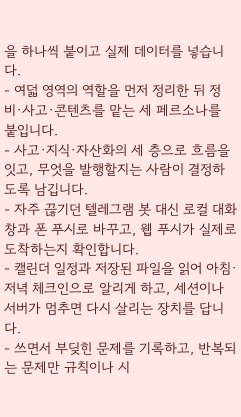을 하나씩 붙이고 실제 데이터를 넣습니다.
- 여덟 영역의 역할을 먼저 정리한 뒤 정비·사고·콘텐츠를 맡는 세 페르소나를 붙입니다.
- 사고·지식·자산화의 세 층으로 흐름을 잇고, 무엇을 발행할지는 사람이 결정하도록 남깁니다.
- 자주 끊기던 텔레그램 봇 대신 로컬 대화창과 폰 푸시로 바꾸고, 웹 푸시가 실제로 도착하는지 확인합니다.
- 캘린더 일정과 저장된 파일을 읽어 아침·저녁 체크인으로 알리게 하고, 세션이나 서버가 멈추면 다시 살리는 장치를 답니다.
- 쓰면서 부딪힌 문제를 기록하고, 반복되는 문제만 규칙이나 시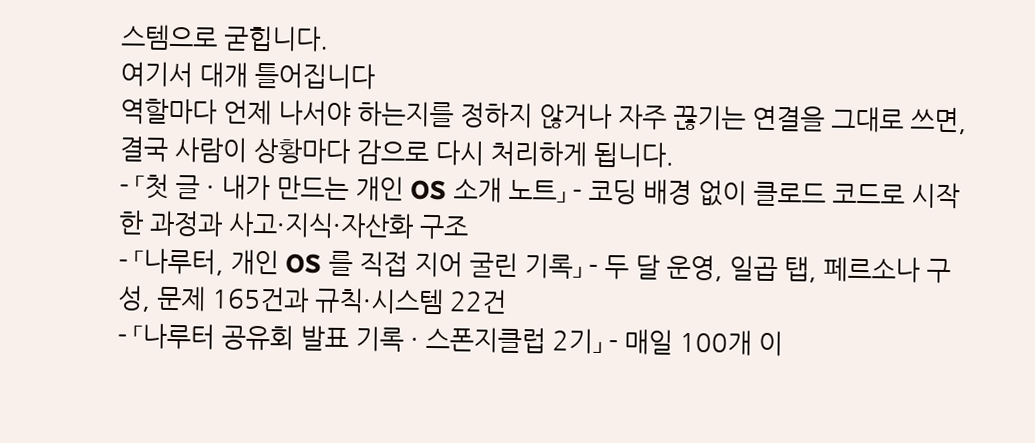스템으로 굳힙니다.
여기서 대개 틀어집니다
역할마다 언제 나서야 하는지를 정하지 않거나 자주 끊기는 연결을 그대로 쓰면, 결국 사람이 상황마다 감으로 다시 처리하게 됩니다.
- 「첫 글 · 내가 만드는 개인 OS 소개 노트」 - 코딩 배경 없이 클로드 코드로 시작한 과정과 사고·지식·자산화 구조
- 「나루터, 개인 OS 를 직접 지어 굴린 기록」 - 두 달 운영, 일곱 탭, 페르소나 구성, 문제 165건과 규칙·시스템 22건
- 「나루터 공유회 발표 기록 · 스폰지클럽 2기」 - 매일 100개 이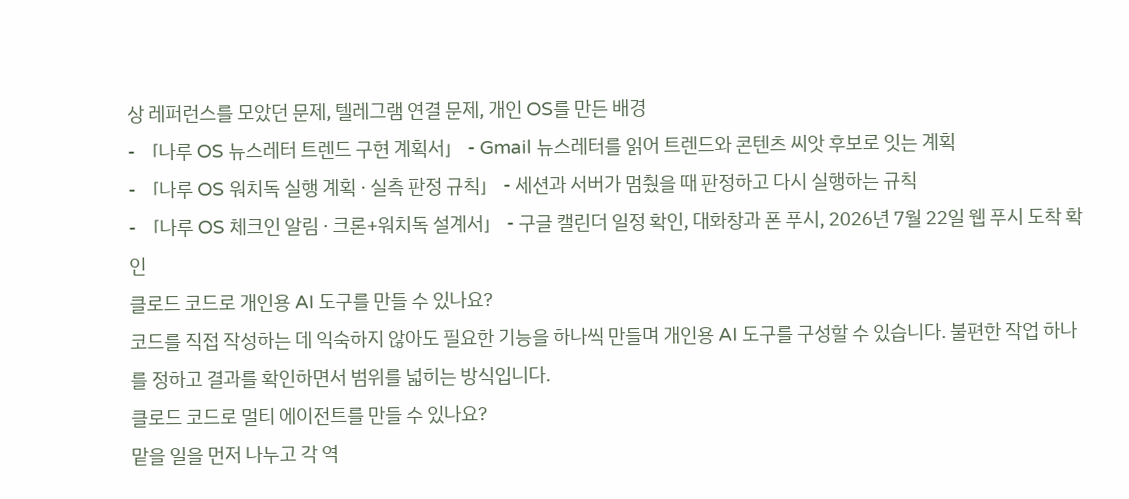상 레퍼런스를 모았던 문제, 텔레그램 연결 문제, 개인 OS를 만든 배경
- 「나루 OS 뉴스레터 트렌드 구현 계획서」 - Gmail 뉴스레터를 읽어 트렌드와 콘텐츠 씨앗 후보로 잇는 계획
- 「나루 OS 워치독 실행 계획 · 실측 판정 규칙」 - 세션과 서버가 멈췄을 때 판정하고 다시 실행하는 규칙
- 「나루 OS 체크인 알림 · 크론+워치독 설계서」 - 구글 캘린더 일정 확인, 대화창과 폰 푸시, 2026년 7월 22일 웹 푸시 도착 확인
클로드 코드로 개인용 AI 도구를 만들 수 있나요?
코드를 직접 작성하는 데 익숙하지 않아도 필요한 기능을 하나씩 만들며 개인용 AI 도구를 구성할 수 있습니다. 불편한 작업 하나를 정하고 결과를 확인하면서 범위를 넓히는 방식입니다.
클로드 코드로 멀티 에이전트를 만들 수 있나요?
맡을 일을 먼저 나누고 각 역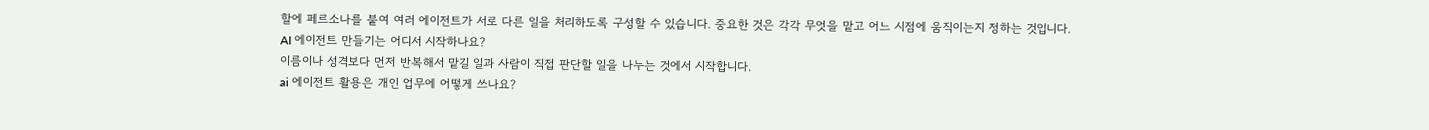할에 페르소나를 붙여 여러 에이전트가 서로 다른 일을 처리하도록 구성할 수 있습니다. 중요한 것은 각각 무엇을 맡고 어느 시점에 움직이는지 정하는 것입니다.
AI 에이전트 만들기는 어디서 시작하나요?
이름이나 성격보다 먼저 반복해서 맡길 일과 사람이 직접 판단할 일을 나누는 것에서 시작합니다.
ai 에이전트 활용은 개인 업무에 어떻게 쓰나요?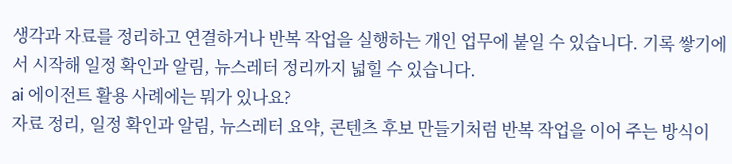생각과 자료를 정리하고 연결하거나 반복 작업을 실행하는 개인 업무에 붙일 수 있습니다. 기록 쌓기에서 시작해 일정 확인과 알림, 뉴스레터 정리까지 넓힐 수 있습니다.
ai 에이전트 활용 사례에는 뭐가 있나요?
자료 정리, 일정 확인과 알림, 뉴스레터 요약, 콘텐츠 후보 만들기처럼 반복 작업을 이어 주는 방식이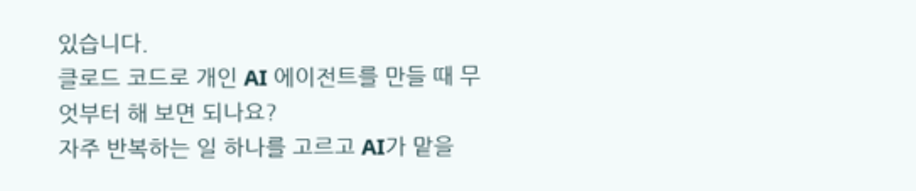있습니다.
클로드 코드로 개인 AI 에이전트를 만들 때 무엇부터 해 보면 되나요?
자주 반복하는 일 하나를 고르고 AI가 맡을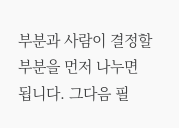부분과 사람이 결정할 부분을 먼저 나누면 됩니다. 그다음 필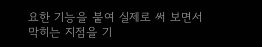요한 기능을 붙여 실제로 써 보면서 막히는 지점을 기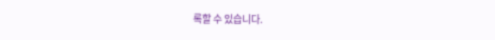록할 수 있습니다.